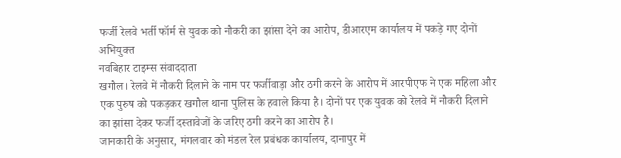फर्जी रेलवे भर्ती फॉर्म से युवक को नौकरी का झांसा देने का आरोप, डीआरएम कार्यालय में पकड़े गए दोनों अभियुक्त
नवबिहार टाइम्स संवाददाता
खगौल। रेलवे में नौकरी दिलाने के नाम पर फर्जीवाड़ा और ठगी करने के आरोप में आरपीएफ ने एक महिला और एक पुरुष को पकड़कर खगौल थाना पुलिस के हवाले किया है। दोनों पर एक युवक को रेलवे में नौकरी दिलाने का झांसा देकर फर्जी दस्तावेजों के जरिए ठगी करने का आरोप है।
जानकारी के अनुसार, मंगलवार को मंडल रेल प्रबंधक कार्यालय, दानापुर में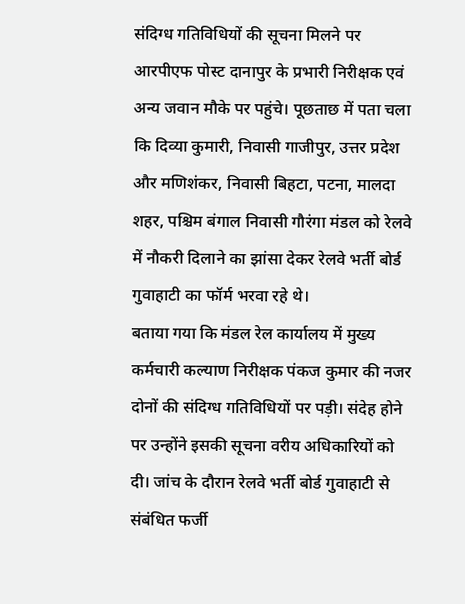संदिग्ध गतिविधियों की सूचना मिलने पर आरपीएफ पोस्ट दानापुर के प्रभारी निरीक्षक एवं अन्य जवान मौके पर पहुंचे। पूछताछ में पता चला कि दिव्या कुमारी, निवासी गाजीपुर, उत्तर प्रदेश और मणिशंकर, निवासी बिहटा, पटना, मालदा शहर, पश्चिम बंगाल निवासी गौरंगा मंडल को रेलवे में नौकरी दिलाने का झांसा देकर रेलवे भर्ती बोर्ड गुवाहाटी का फॉर्म भरवा रहे थे।
बताया गया कि मंडल रेल कार्यालय में मुख्य कर्मचारी कल्याण निरीक्षक पंकज कुमार की नजर दोनों की संदिग्ध गतिविधियों पर पड़ी। संदेह होने पर उन्होंने इसकी सूचना वरीय अधिकारियों को दी। जांच के दौरान रेलवे भर्ती बोर्ड गुवाहाटी से संबंधित फर्जी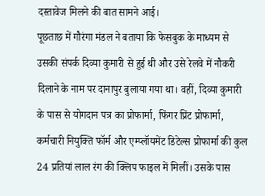दस्तावेज मिलने की बात सामने आई।
पूछताछ में गौरंगा मंडल ने बताया कि फेसबुक के माध्यम से उसकी संपर्क दिव्या कुमारी से हुई थी और उसे रेलवे में नौकरी दिलाने के नाम पर दानापुर बुलाया गया था। वहीं, दिव्या कुमारी के पास से योगदान पत्र का प्रोफार्मा, फिंगर प्रिंट प्रोफार्मा, कर्मचारी नियुक्ति फॉर्म और एम्प्लॉयमेंट डिटेल्स प्रोफार्मा की कुल 24 प्रतियां लाल रंग की क्लिप फाइल में मिलीं। उसके पास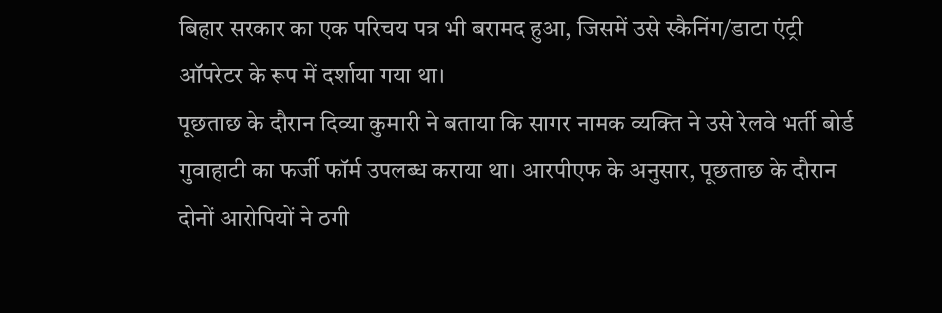बिहार सरकार का एक परिचय पत्र भी बरामद हुआ, जिसमें उसे स्कैनिंग/डाटा एंट्री ऑपरेटर के रूप में दर्शाया गया था।
पूछताछ के दौरान दिव्या कुमारी ने बताया कि सागर नामक व्यक्ति ने उसे रेलवे भर्ती बोर्ड गुवाहाटी का फर्जी फॉर्म उपलब्ध कराया था। आरपीएफ के अनुसार, पूछताछ के दौरान दोनों आरोपियों ने ठगी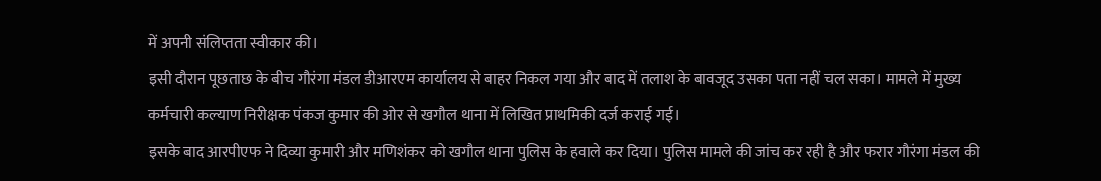में अपनी संलिप्तता स्वीकार की।
इसी दौरान पूछताछ के बीच गौरंगा मंडल डीआरएम कार्यालय से बाहर निकल गया और बाद में तलाश के बावजूद उसका पता नहीं चल सका। मामले में मुख्य कर्मचारी कल्याण निरीक्षक पंकज कुमार की ओर से खगौल थाना में लिखित प्राथमिकी दर्ज कराई गई।
इसके बाद आरपीएफ ने दिव्या कुमारी और मणिशंकर को खगौल थाना पुलिस के हवाले कर दिया। पुलिस मामले की जांच कर रही है और फरार गौरंगा मंडल की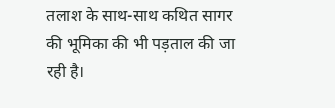तलाश के साथ-साथ कथित सागर की भूमिका की भी पड़ताल की जा रही है।